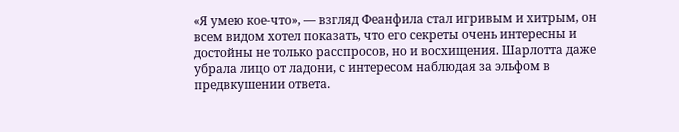«Я умею кое-что», — взгляд Феанфила стал игривым и хитрым, он всем видом хотел показать, что его секреты очень интересны и достойны не только расспросов, но и восхищения. Шарлотта даже убрала лицо от ладони, с интересом наблюдая за эльфом в предвкушении ответа.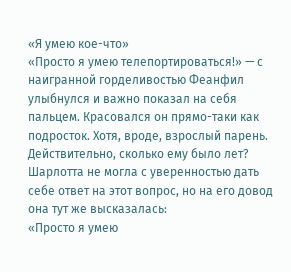«Я умею кое-что»
«Просто я умею телепортироваться!» — с наигранной горделивостью Феанфил улыбнулся и важно показал на себя пальцем. Красовался он прямо-таки как подросток. Хотя, вроде, взрослый парень. Действительно, сколько ему было лет? Шарлотта не могла с уверенностью дать себе ответ на этот вопрос, но на его довод она тут же высказалась:
«Просто я умею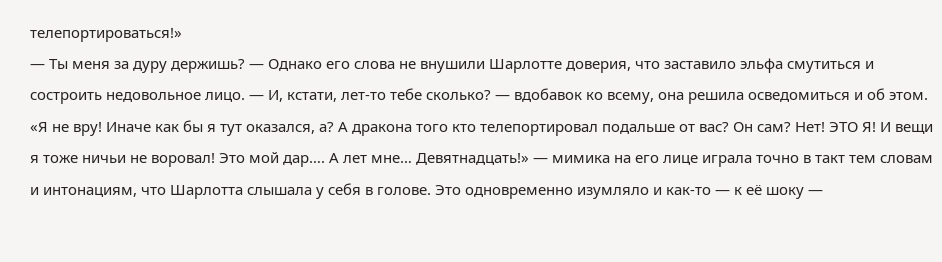телепортироваться!»
— Ты меня за дуру держишь? — Однако его слова не внушили Шарлотте доверия, что заставило эльфа смутиться и состроить недовольное лицо. — И, кстати, лет-то тебе сколько? — вдобавок ко всему, она решила осведомиться и об этом. «Я не вру! Иначе как бы я тут оказался, а? А дракона того кто телепортировал подальше от вас? Он сам? Нет! ЭТО Я! И вещи я тоже ничьи не воровал! Это мой дар…. А лет мне… Девятнадцать!» — мимика на его лице играла точно в такт тем словам и интонациям, что Шарлотта слышала у себя в голове. Это одновременно изумляло и как-то — к её шоку —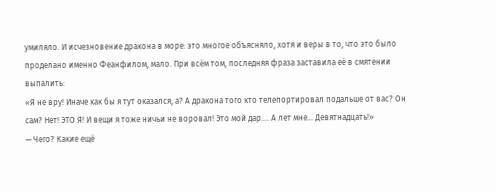умиляло. И исчезновение дракона в море: это многое объясняло, хотя и веры в то, что это было проделано именно Феанфилом, мало. При всём том, последняя фраза заставила её в смятении выпалить:
«Я не вру! Иначе как бы я тут оказался, а? А дракона того кто телепортировал подальше от вас? Он сам? Нет! ЭТО Я! И вещи я тоже ничьи не воровал! Это мой дар…. А лет мне… Девятнадцать!»
— Чего? Какие ещё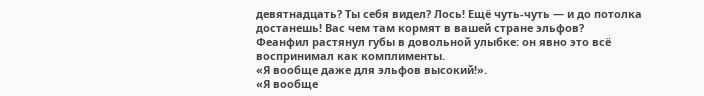девятнадцать? Ты себя видел? Лось! Ещё чуть-чуть — и до потолка достанешь! Вас чем там кормят в вашей стране эльфов?
Феанфил растянул губы в довольной улыбке: он явно это всё воспринимал как комплименты.
«Я вообще даже для эльфов высокий!».
«Я вообще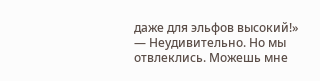даже для эльфов высокий!»
— Неудивительно. Но мы отвлеклись. Можешь мне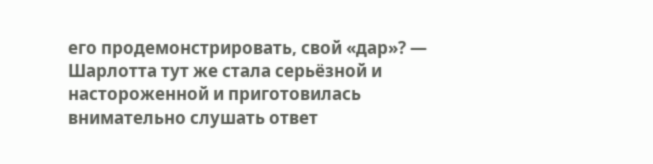его продемонстрировать, свой «дар»? — Шарлотта тут же стала серьёзной и настороженной и приготовилась внимательно слушать ответ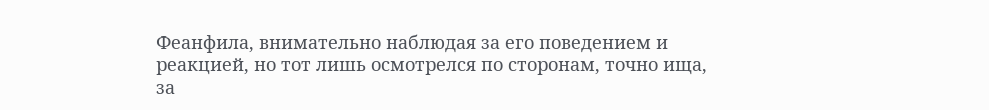Феанфила, внимательно наблюдая за его поведением и реакцией, но тот лишь осмотрелся по сторонам, точно ища, за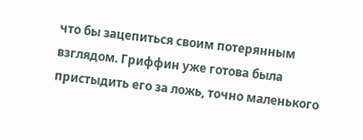что бы зацепиться своим потерянным взглядом. Гриффин уже готова была пристыдить его за ложь, точно маленького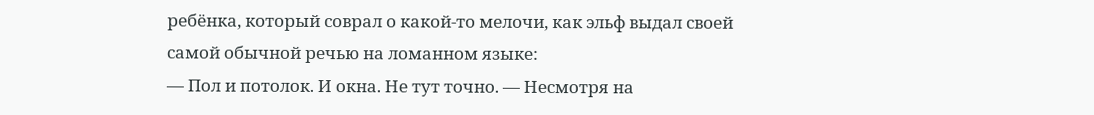ребёнка, который соврал о какой-то мелочи, как эльф выдал своей самой обычной речью на ломанном языке:
— Пол и потолок. И окна. Не тут точно. — Несмотря на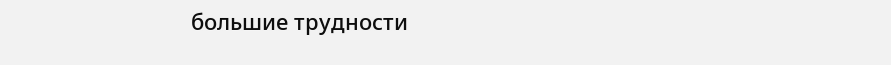большие трудности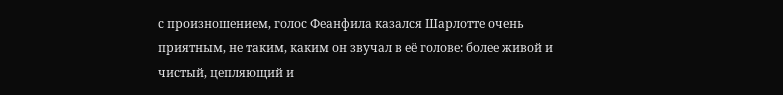с произношением, голос Феанфила казался Шарлотте очень приятным, не таким, каким он звучал в её голове: более живой и чистый, цепляющий и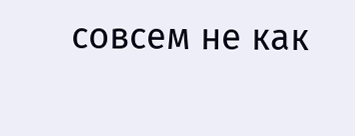совсем не как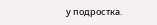у подростка.